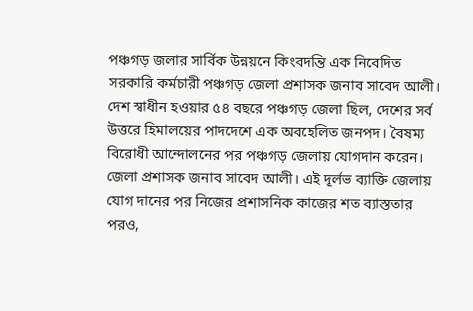পঞ্চগড় জলার সার্বিক উন্নয়নে কিংবদন্তি এক নিবেদিত সরকারি কর্মচারী পঞ্চগড় জেলা প্রশাসক জনাব সাবেদ আলী। দেশ স্বাধীন হওয়ার ৫৪ বছরে পঞ্চগড় জেলা ছিল, দেশের সর্ব উত্তরে হিমালয়ের পাদদেশে এক অবহেলিত জনপদ। বৈষম্য বিরোধী আন্দোলনের পর পঞ্চগড় জেলায় যোগদান করেন। জেলা প্রশাসক জনাব সাবেদ আলী। এই দূর্লভ ব্যাক্তি জেলায় যোগ দানের পর নিজের প্রশাসনিক কাজের শত ব্যাস্ততার পরও,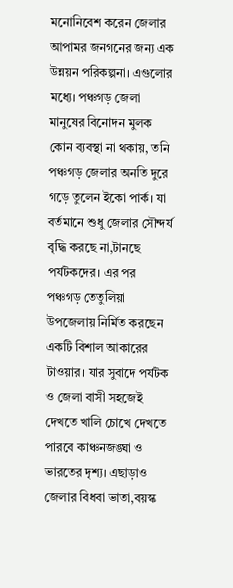মনোনিবেশ করেন জেলার আপামর জনগনের জন্য এক উন্নয়ন পরিকল্পনা। এগুলোর মধ্যে। পঞ্চগড় জেলা মানুষের বিনোদন মুলক কোন ব্যবস্থা না থকায়, তনি পঞ্চগড় জেলার অনতি দুরে গড়ে তুলেন ইকো পার্ক। যা বর্তমানে শুধু জেলার সৌন্দর্য বৃদ্ধি করছে না,টানছে পর্যটকদের। এর পর পঞ্চগড় তেতুলিয়া উপজেলায় নির্মিত করছেন একটি বিশাল আকারের টাওয়ার। যার সুবাদে পর্যটক ও জেলা বাসী সহজেই দেখতে খালি চোখে দেখতে পারবে কাঞ্চনজঙ্ঘা ও ভারতের দৃশ্য। এছাড়াও জেলার বিধবা ভাতা,বয়স্ক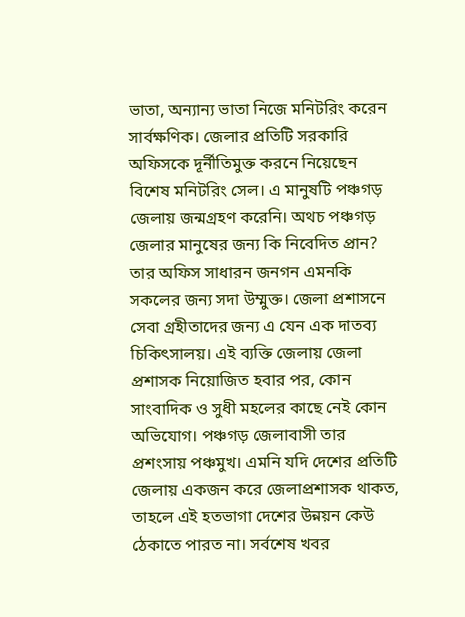ভাতা, অন্যান্য ভাতা নিজে মনিটরিং করেন সার্বক্ষণিক। জেলার প্রতিটি সরকারি অফিসকে দূর্নীতিমুক্ত করনে নিয়েছেন বিশেষ মনিটরিং সেল। এ মানুষটি পঞ্চগড় জেলায় জন্মগ্রহণ করেনি। অথচ পঞ্চগড় জেলার মানুষের জন্য কি নিবেদিত প্রান? তার অফিস সাধারন জনগন এমনকি সকলের জন্য সদা উম্মুক্ত। জেলা প্রশাসনে সেবা গ্রহীতাদের জন্য এ যেন এক দাতব্য চিকিৎসালয়। এই ব্যক্তি জেলায় জেলা প্রশাসক নিয়োজিত হবার পর, কোন সাংবাদিক ও সুধী মহলের কাছে নেই কোন অভিযোগ। পঞ্চগড় জেলাবাসী তার প্রশংসায় পঞ্চমুখ। এমনি যদি দেশের প্রতিটি জেলায় একজন করে জেলাপ্রশাসক থাকত, তাহলে এই হতভাগা দেশের উন্নয়ন কেউ ঠেকাতে পারত না। সর্বশেষ খবর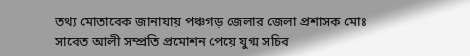তথ্য মোতাবেক জানাযায় পঞ্চগড় জেলার জেলা প্রশাসক মোঃ সাবেত আলী সম্প্রতি প্রমোশন পেয়ে যুগ্ম সচিব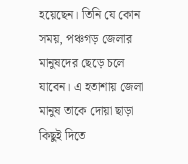হয়েছেন। তিনি যে কোন সময়, পঞ্চগড় জেলার মানুষদের ছেড়ে চলে যাবেন। এ হতাশায় জেলা মানুষ তাকে দোয়া ছাড়া কিছুই দিতে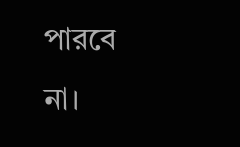পারবে না।